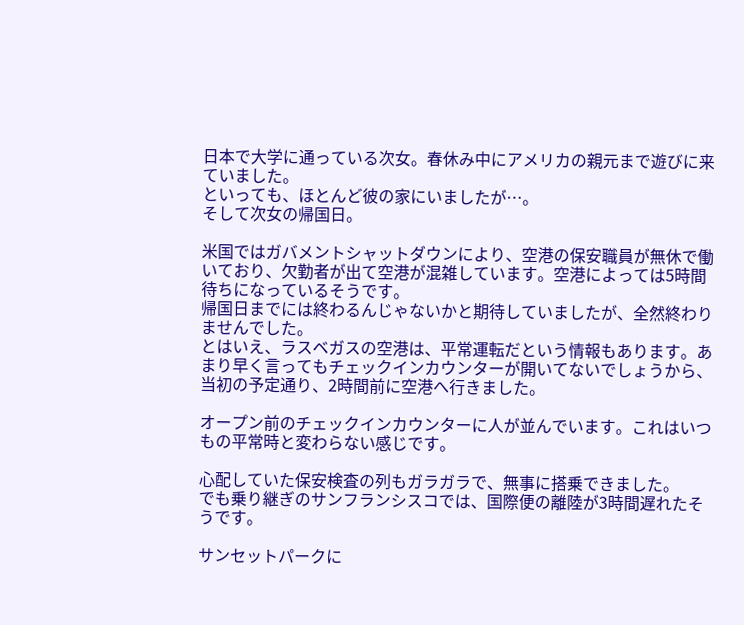日本で大学に通っている次女。春休み中にアメリカの親元まで遊びに来ていました。
といっても、ほとんど彼の家にいましたが…。
そして次女の帰国日。

米国ではガバメントシャットダウンにより、空港の保安職員が無休で働いており、欠勤者が出て空港が混雑しています。空港によっては5時間待ちになっているそうです。
帰国日までには終わるんじゃないかと期待していましたが、全然終わりませんでした。
とはいえ、ラスベガスの空港は、平常運転だという情報もあります。あまり早く言ってもチェックインカウンターが開いてないでしょうから、当初の予定通り、2時間前に空港へ行きました。

オープン前のチェックインカウンターに人が並んでいます。これはいつもの平常時と変わらない感じです。

心配していた保安検査の列もガラガラで、無事に搭乗できました。
でも乗り継ぎのサンフランシスコでは、国際便の離陸が3時間遅れたそうです。

サンセットパークに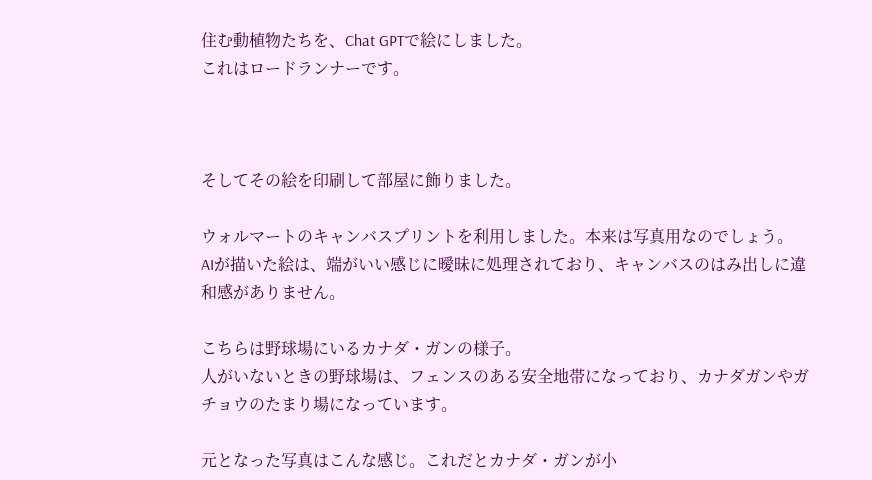住む動植物たちを、Chat GPTで絵にしました。
これはロードランナーです。



そしてその絵を印刷して部屋に飾りました。

ウォルマートのキャンバスプリントを利用しました。本来は写真用なのでしょう。
AIが描いた絵は、端がいい感じに曖昧に処理されており、キャンバスのはみ出しに違和感がありません。

こちらは野球場にいるカナダ・ガンの様子。
人がいないときの野球場は、フェンスのある安全地帯になっており、カナダガンやガチョウのたまり場になっています。

元となった写真はこんな感じ。これだとカナダ・ガンが小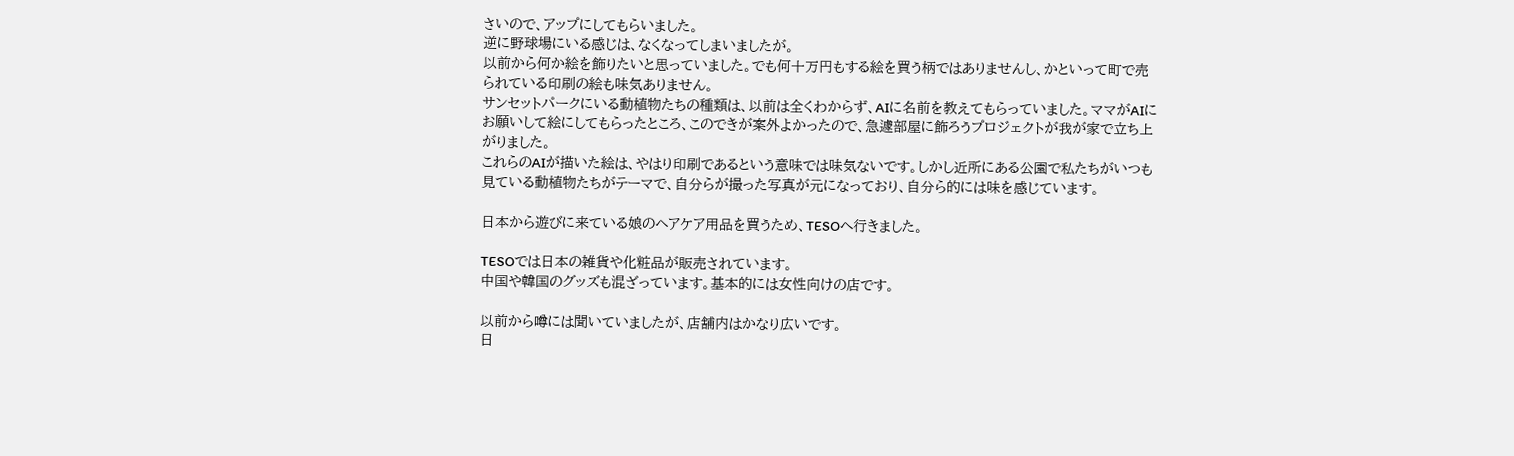さいので、アップにしてもらいました。
逆に野球場にいる感じは、なくなってしまいましたが。
以前から何か絵を飾りたいと思っていました。でも何十万円もする絵を買う柄ではありませんし、かといって町で売られている印刷の絵も味気ありません。
サンセットパークにいる動植物たちの種類は、以前は全くわからず、AIに名前を教えてもらっていました。ママがAIにお願いして絵にしてもらったところ、このできが案外よかったので、急遽部屋に飾ろうプロジェクトが我が家で立ち上がりました。
これらのAIが描いた絵は、やはり印刷であるという意味では味気ないです。しかし近所にある公園で私たちがいつも見ている動植物たちがテーマで、自分らが撮った写真が元になっており、自分ら的には味を感じています。

日本から遊びに来ている娘のヘアケア用品を買うため、TESOへ行きました。

TESOでは日本の雑貨や化粧品が販売されています。
中国や韓国のグッズも混ざっています。基本的には女性向けの店です。

以前から噂には聞いていましたが、店舗内はかなり広いです。
日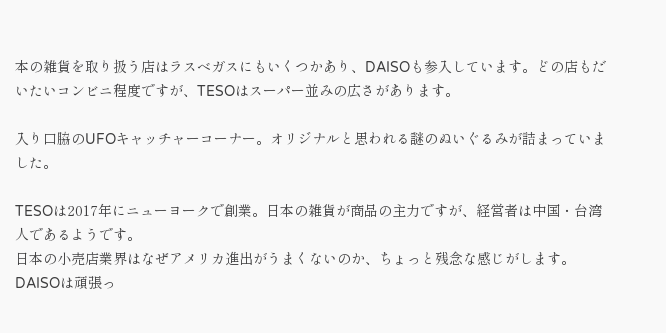本の雑貨を取り扱う店はラスベガスにもいくつかあり、DAISOも参入しています。どの店もだいたいコンビニ程度ですが、TESOはスーパー並みの広さがあります。

入り口脇のUFOキャッチャーコーナー。オリジナルと思われる謎のぬいぐるみが詰まっていました。

TESOは2017年にニューヨークで創業。日本の雑貨が商品の主力ですが、経営者は中国・台湾人であるようです。
日本の小売店業界はなぜアメリカ進出がうまくないのか、ちょっと残念な感じがします。DAISOは頑張っ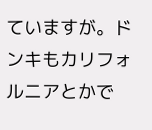ていますが。ドンキもカリフォルニアとかで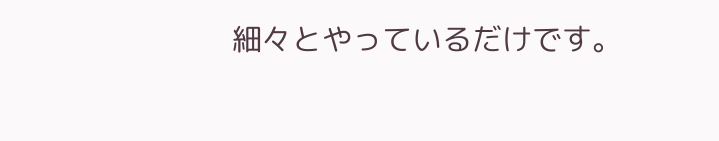細々とやっているだけです。